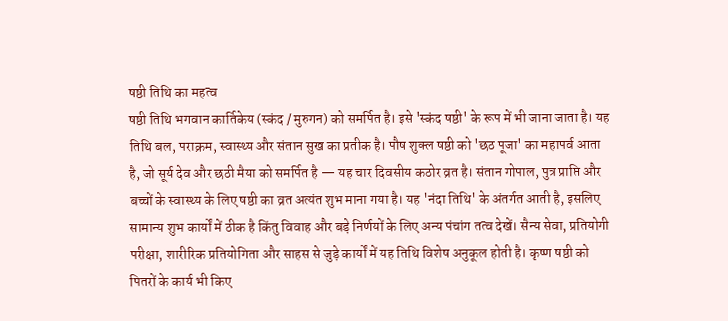षष्ठी तिथि का महत्व
षष्ठी तिथि भगवान कार्तिकेय (स्कंद / मुरुगन) को समर्पित है। इसे 'स्कंद षष्ठी' के रूप में भी जाना जाता है। यह तिथि बल, पराक्रम, स्वास्थ्य और संतान सुख का प्रतीक है। पौष शुक्ल षष्ठी को 'छठ पूजा' का महापर्व आता है, जो सूर्य देव और छठी मैया को समर्पित है — यह चार दिवसीय कठोर व्रत है। संतान गोपाल, पुत्र प्राप्ति और बच्चों के स्वास्थ्य के लिए षष्ठी का व्रत अत्यंत शुभ माना गया है। यह 'नंदा तिथि' के अंतर्गत आती है, इसलिए सामान्य शुभ कार्यों में ठीक है किंतु विवाह और बड़े निर्णयों के लिए अन्य पंचांग तत्व देखें। सैन्य सेवा, प्रतियोगी परीक्षा, शारीरिक प्रतियोगिता और साहस से जुड़े कार्यों में यह तिथि विशेष अनुकूल होती है। कृष्ण षष्ठी को पितरों के कार्य भी किए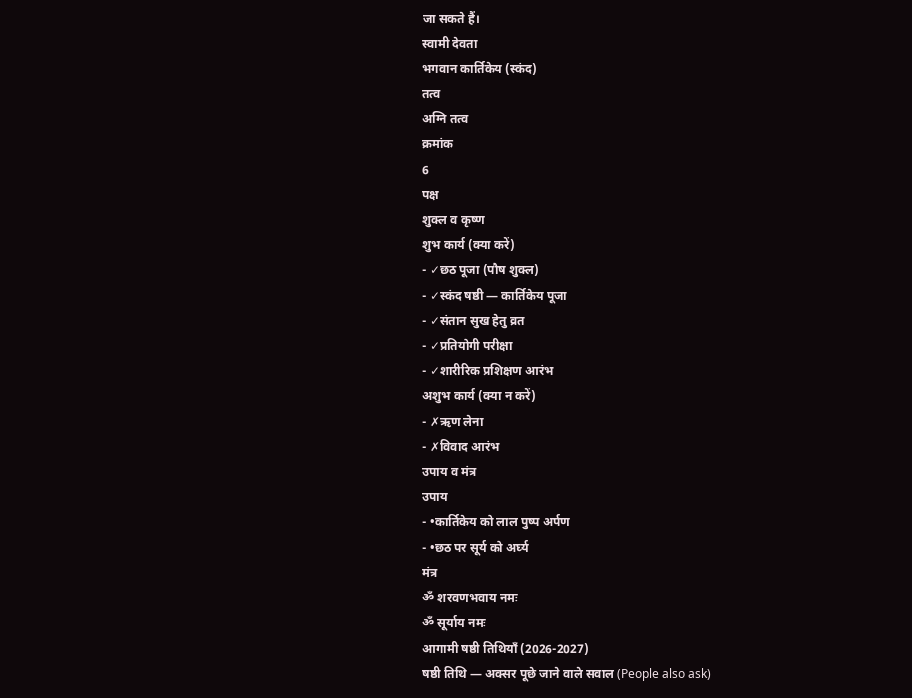जा सकते हैं।
स्वामी देवता
भगवान कार्तिकेय (स्कंद)
तत्व
अग्नि तत्व
क्रमांक
6
पक्ष
शुक्ल व कृष्ण
शुभ कार्य (क्या करें)
- ✓छठ पूजा (पौष शुक्ल)
- ✓स्कंद षष्ठी — कार्तिकेय पूजा
- ✓संतान सुख हेतु व्रत
- ✓प्रतियोगी परीक्षा
- ✓शारीरिक प्रशिक्षण आरंभ
अशुभ कार्य (क्या न करें)
- ✗ऋण लेना
- ✗विवाद आरंभ
उपाय व मंत्र
उपाय
- •कार्तिकेय को लाल पुष्प अर्पण
- •छठ पर सूर्य को अर्घ्य
मंत्र
ॐ शरवणभवाय नमः
ॐ सूर्याय नमः
आगामी षष्ठी तिथियाँ (2026-2027)
षष्ठी तिथि — अक्सर पूछे जाने वाले सवाल (People also ask)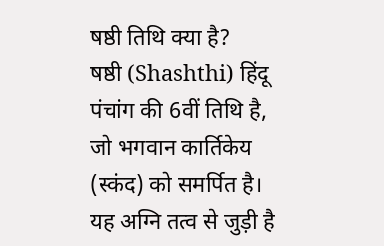षष्ठी तिथि क्या है?
षष्ठी (Shashthi) हिंदू पंचांग की 6वीं तिथि है, जो भगवान कार्तिकेय (स्कंद) को समर्पित है। यह अग्नि तत्व से जुड़ी है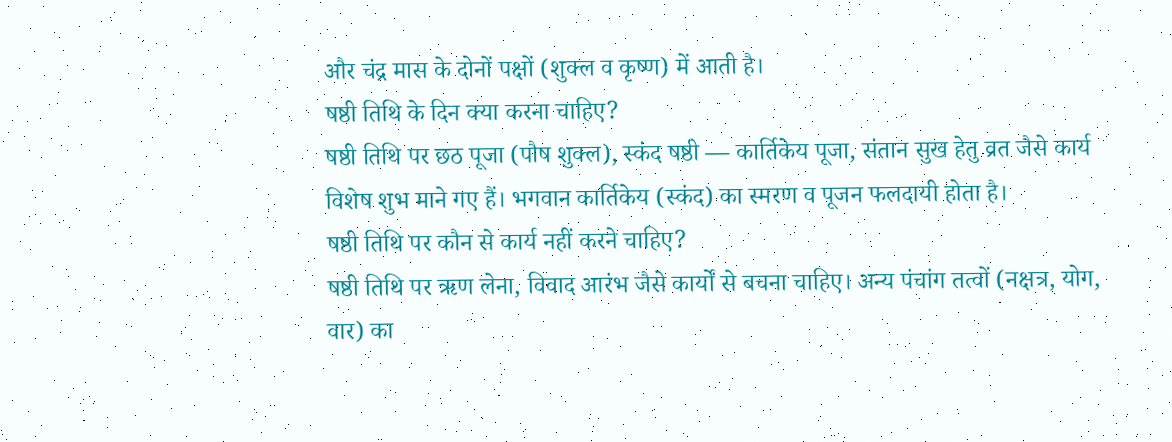और चंद्र मास के दोनों पक्षों (शुक्ल व कृष्ण) में आती है।
षष्ठी तिथि के दिन क्या करना चाहिए?
षष्ठी तिथि पर छठ पूजा (पौष शुक्ल), स्कंद षष्ठी — कार्तिकेय पूजा, संतान सुख हेतु व्रत जैसे कार्य विशेष शुभ माने गए हैं। भगवान कार्तिकेय (स्कंद) का स्मरण व पूजन फलदायी होता है।
षष्ठी तिथि पर कौन से कार्य नहीं करने चाहिए?
षष्ठी तिथि पर ऋण लेना, विवाद आरंभ जैसे कार्यों से बचना चाहिए। अन्य पंचांग तत्वों (नक्षत्र, योग, वार) का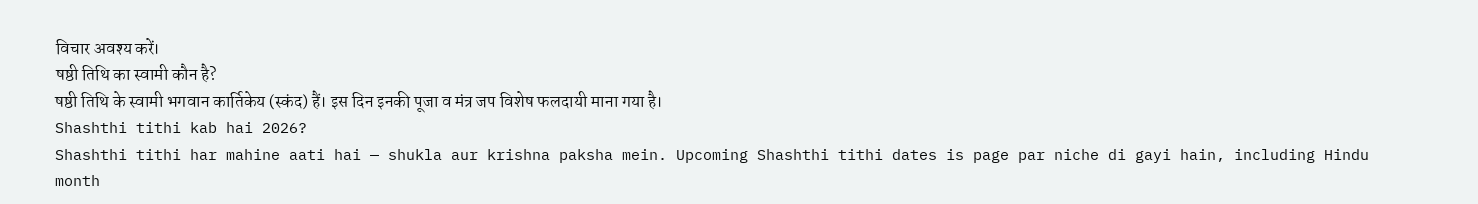विचार अवश्य करें।
षष्ठी तिथि का स्वामी कौन है?
षष्ठी तिथि के स्वामी भगवान कार्तिकेय (स्कंद) हैं। इस दिन इनकी पूजा व मंत्र जप विशेष फलदायी माना गया है।
Shashthi tithi kab hai 2026?
Shashthi tithi har mahine aati hai — shukla aur krishna paksha mein. Upcoming Shashthi tithi dates is page par niche di gayi hain, including Hindu month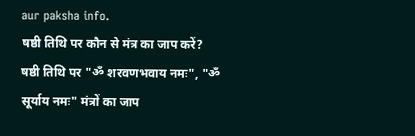aur paksha info.
षष्ठी तिथि पर कौन से मंत्र का जाप करें?
षष्ठी तिथि पर "ॐ शरवणभवाय नमः", "ॐ सूर्याय नमः" मंत्रों का जाप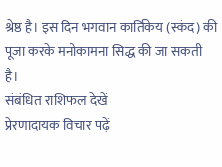श्रेष्ठ है। इस दिन भगवान कार्तिकेय (स्कंद) की पूजा करके मनोकामना सिद्ध की जा सकती है।
संबंधित राशिफल देखें
प्रेरणादायक विचार पढ़ें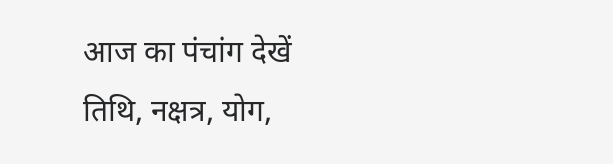आज का पंचांग देखें
तिथि, नक्षत्र, योग,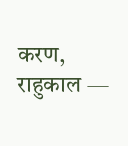करण, राहुकाल —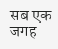सब एक जगह